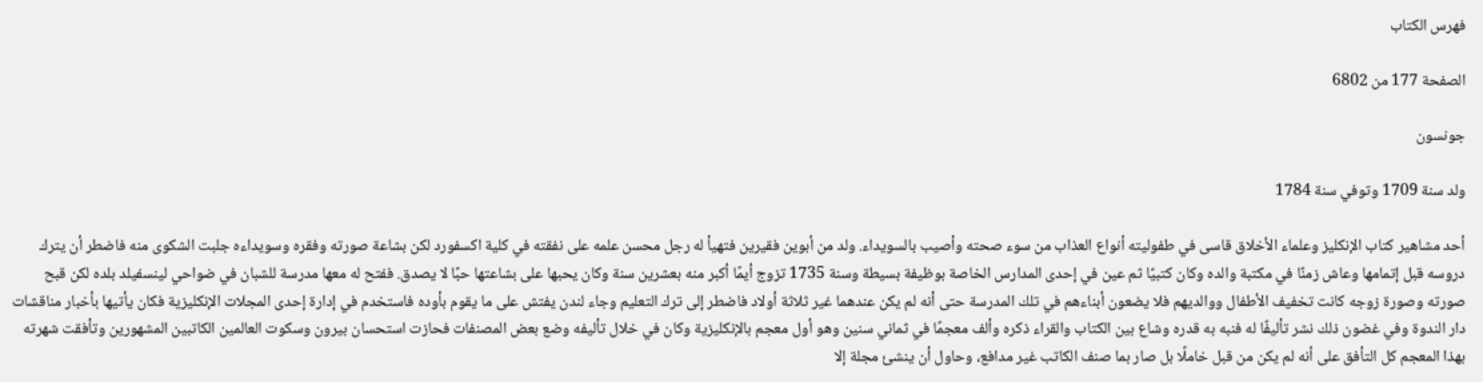فهرس الكتاب

الصفحة 177 من 6802

جونسون

ولد سنة 1709 وتوفي سنة 1784

أحد مشاهير كتاب الإنكليز وعلماء الأخلاق قاسى في طفوليته أنواع العذاب من سوء صحته وأصيب بالسويداء. ولد من أبوين فقيرين فتهيأ له رجل محسن علمه على نفقته في كلية اكسفورد لكن بشاعة صورته وفقره وسويداءه جلبت الشكوى منه فاضطر أن يترك دروسه قبل إتمامها وعاش زمنًا في مكتبة والده وكان كتبيًا ثم عين في إحدى المدارس الخاصة بوظيفة بسيطة وسنة 1735 تزوج أيمًا أكبر منه بعشرين سنة وكان يحبها على بشاعتها حبًا لا يصدق. ففتح له معها مدرسة للشبان في ضواحي لينسفيلد بلده لكن قبح صورته وصورة زوجه كانت تخفيف الأطفال ووالديهم فلا يضعون أبناءهم في تلك المدرسة حتى أنه لم يكن عندهما غير ثلاثة أولاد فاضطر إلى ترك التعليم وجاء لندن يفتش على ما يقوم بأوده فاستخدم في إدارة إحدى المجلات الإنكليزية فكان يأتيها بأخبار مناقشات دار الندوة وفي غضون ذلك نشر تأليفًا له فنبه به قدره وشاع بين الكتاب والقراء ذكره وألف معجمًا في ثماني سنين وهو أول معجم بالإنكليزية وكان في خلال تأليفه وضع بعض المصنفات فحازت استحسان بيرون وسكوت العالمين الكاتبين المشهورين وتأفقت شهرته بهذا المعجم كل التأفق على أنه لم يكن من قبل خاملًا بل صار بما صنف الكاتب غير مدافع، وحاول أن ينشئ مجلة إلا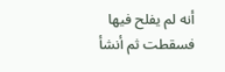أنه لم يفلح فيها فسقطت ثم أنشأ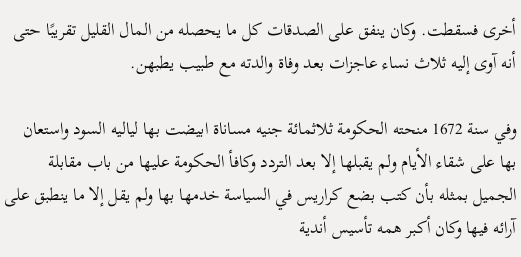أخرى فسقطت. وكان ينفق على الصدقات كل ما يحصله من المال القليل تقريبًا حتى أنه آوى إليه ثلاث نساء عاجزات بعد وفاة والدته مع طبيب يطبهن.

وفي سنة 1672 منحته الحكومة ثلاثمائة جنيه مساناة ابيضت بها لياليه السود واستعان بها على شقاء الأيام ولم يقبلها إلا بعد التردد وكافأ الحكومة عليها من باب مقابلة الجميل بمثله بأن كتب بضع كراريس في السياسة خدمها بها ولم يقل إلا ما ينطبق على آرائه فيها وكان أكبر همه تأسيس أندية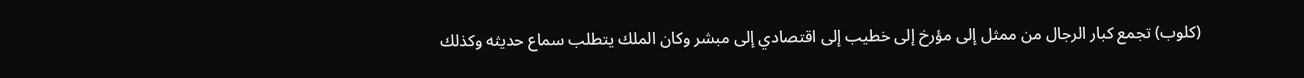(كلوب) تجمع كبار الرجال من ممثل إلى مؤرخ إلى خطيب إلى اقتصادي إلى مبشر وكان الملك يتطلب سماع حديثه وكذلك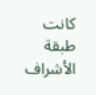كانت طبقة الأشراف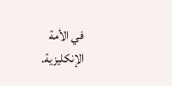في الأمة الإنكليزية.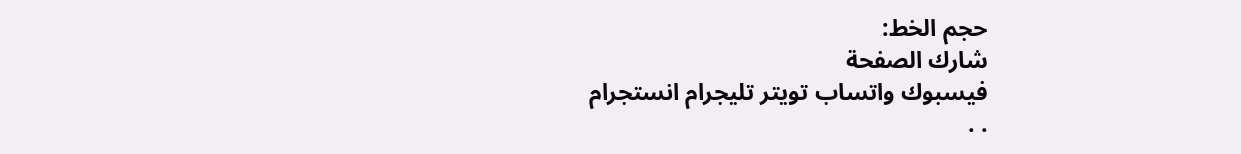حجم الخط:
شارك الصفحة
فيسبوك واتساب تويتر تليجرام انستجرام
. .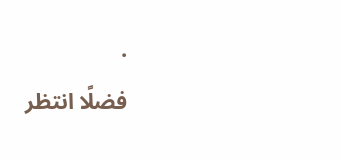.
فضلًا انتظر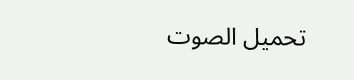تحميل الصوت